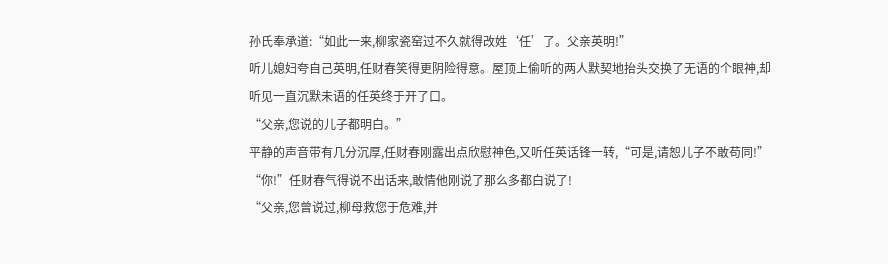孙氏奉承道:“如此一来,柳家瓷窑过不久就得改姓‘任’了。父亲英明!”
听儿媳妇夸自己英明,任财春笑得更阴险得意。屋顶上偷听的两人默契地抬头交换了无语的个眼神,却听见一直沉默未语的任英终于开了口。
“父亲,您说的儿子都明白。”
平静的声音带有几分沉厚,任财春刚露出点欣慰神色,又听任英话锋一转,“可是,请恕儿子不敢苟同!”
“你!”任财春气得说不出话来,敢情他刚说了那么多都白说了!
“父亲,您曾说过,柳母救您于危难,并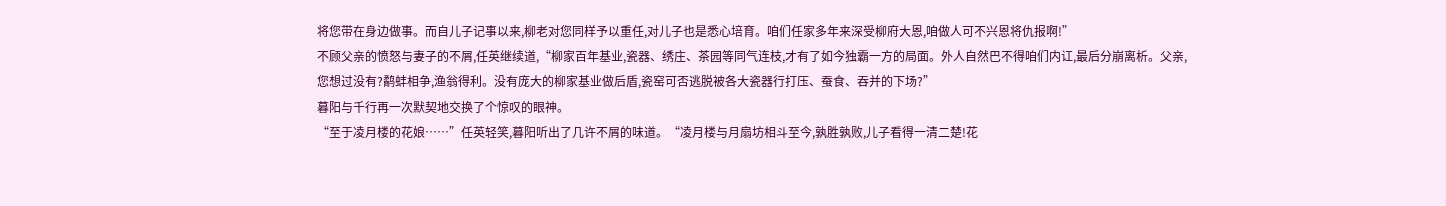将您带在身边做事。而自儿子记事以来,柳老对您同样予以重任,对儿子也是悉心培育。咱们任家多年来深受柳府大恩,咱做人可不兴恩将仇报啊!”
不顾父亲的愤怒与妻子的不屑,任英继续道,“柳家百年基业,瓷器、绣庄、茶园等同气连枝,才有了如今独霸一方的局面。外人自然巴不得咱们内讧,最后分崩离析。父亲,您想过没有?鹬蚌相争,渔翁得利。没有庞大的柳家基业做后盾,瓷窑可否逃脱被各大瓷器行打压、蚕食、吞并的下场?”
暮阳与千行再一次默契地交换了个惊叹的眼神。
“至于凌月楼的花娘……”任英轻笑,暮阳听出了几许不屑的味道。“凌月楼与月扇坊相斗至今,孰胜孰败,儿子看得一清二楚!花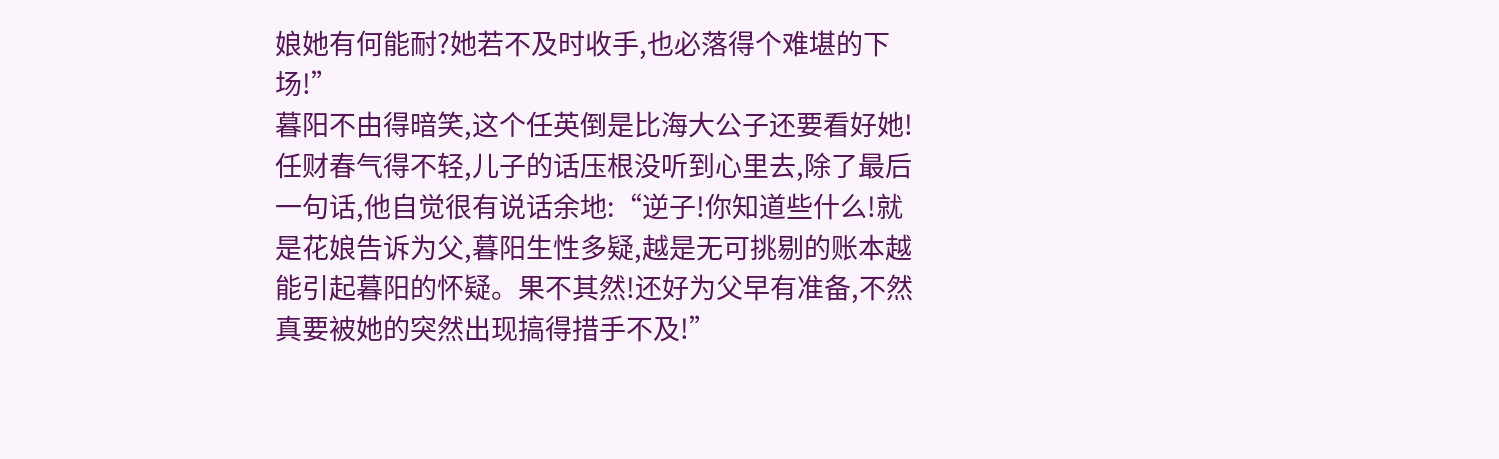娘她有何能耐?她若不及时收手,也必落得个难堪的下场!”
暮阳不由得暗笑,这个任英倒是比海大公子还要看好她!
任财春气得不轻,儿子的话压根没听到心里去,除了最后一句话,他自觉很有说话余地:“逆子!你知道些什么!就是花娘告诉为父,暮阳生性多疑,越是无可挑剔的账本越能引起暮阳的怀疑。果不其然!还好为父早有准备,不然真要被她的突然出现搞得措手不及!”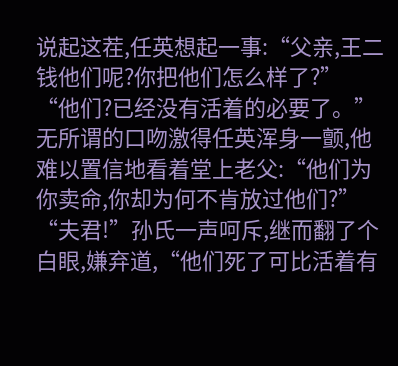说起这茬,任英想起一事:“父亲,王二钱他们呢?你把他们怎么样了?”
“他们?已经没有活着的必要了。”
无所谓的口吻激得任英浑身一颤,他难以置信地看着堂上老父:“他们为你卖命,你却为何不肯放过他们?”
“夫君!”孙氏一声呵斥,继而翻了个白眼,嫌弃道,“他们死了可比活着有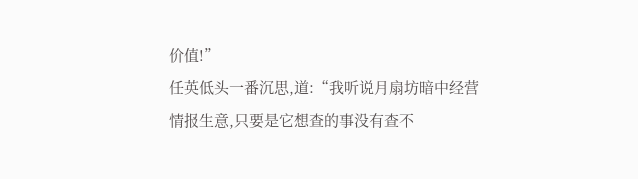价值!”
任英低头一番沉思,道:“我听说月扇坊暗中经营情报生意,只要是它想查的事没有查不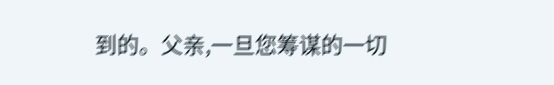到的。父亲,一旦您筹谋的一切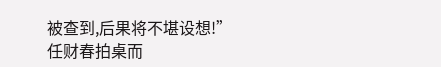被查到,后果将不堪设想!”
任财春拍桌而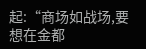起:“商场如战场,要想在金都